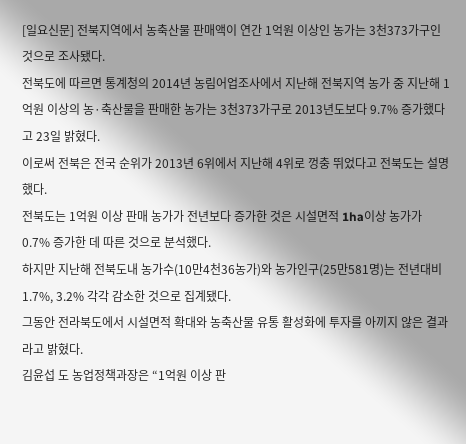[일요신문] 전북지역에서 농축산물 판매액이 연간 1억원 이상인 농가는 3천373가구인 것으로 조사됐다.
전북도에 따르면 통계청의 2014년 농림어업조사에서 지난해 전북지역 농가 중 지난해 1억원 이상의 농·축산물을 판매한 농가는 3천373가구로 2013년도보다 9.7% 증가했다고 23일 밝혔다.
이로써 전북은 전국 순위가 2013년 6위에서 지난해 4위로 껑충 뛰었다고 전북도는 설명했다.
전북도는 1억원 이상 판매 농가가 전년보다 증가한 것은 시설면적 1ha이상 농가가 0.7% 증가한 데 따른 것으로 분석했다.
하지만 지난해 전북도내 농가수(10만4천36농가)와 농가인구(25만581명)는 전년대비 1.7%, 3.2% 각각 감소한 것으로 집계됐다.
그동안 전라북도에서 시설면적 확대와 농축산물 유통 활성화에 투자를 아끼지 않은 결과라고 밝혔다.
김윤섭 도 농업정책과장은 “1억원 이상 판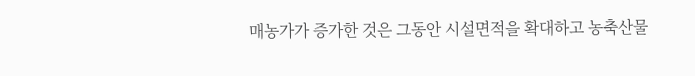매농가가 증가한 것은 그동안 시설면적을 확대하고 농축산물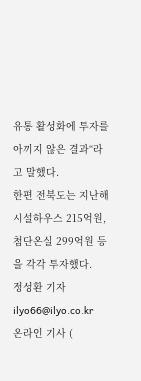유통 활성화에 투자를 아끼지 않은 결과“라고 말했다.
한편 전북도는 지난해 시설하우스 215억원, 첨단온실 299억원 등을 각각 투자했다.
정성환 기자 ilyo66@ilyo.co.kr
온라인 기사 (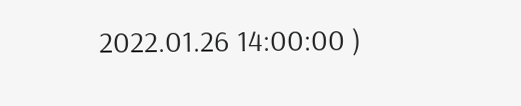2022.01.26 14:00:00 )